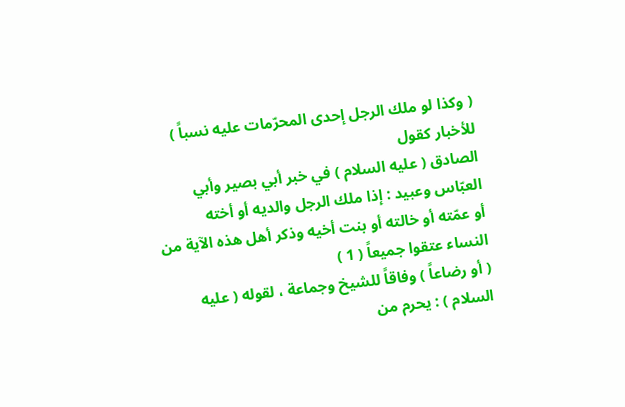( وكذا لو ملك الرجل إحدى المحرّمات عليه نسباً ) للأخبار كقول
الصادق ( عليه السلام ) في خبر أبي بصير وأبي العبّاس وعبيد : إذا ملك الرجل والديه أو أخته
أو عمّته أو خالته أو بنت أخيه وذكر أهل هذه الآية من النساء عتقوا جميعاً ( 1 )
( أو رضاعاً ) وفاقاً للشيخ وجماعة ، لقوله ( عليه السلام ) : يحرم من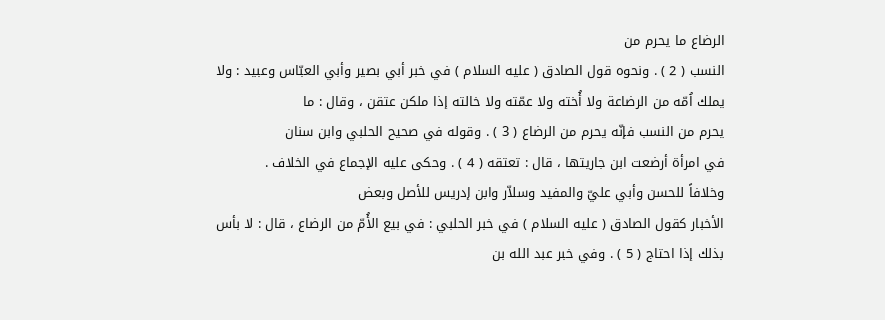الرضاع ما يحرم من
النسب ( 2 ) . ونحوه قول الصادق ( عليه السلام ) في خبر أبي بصير وأبي العبّاس وعبيد : ولا
يملك اُمّه من الرضاعة ولا أُخته ولا عمّته ولا خالته إذا ملكن عتقن ، وقال : ما
يحرم من النسب فإنّه يحرم من الرضاع ( 3 ) . وقوله في صحيح الحلبي وابن سنان
في امرأة أرضعت ابن جاريتها ، قال : تعتقه ( 4 ) . وحكى عليه الإجماع في الخلاف .
وخلافاً للحسن وأبي عليّ والمفيد وسلاّر وابن إدريس للأصل وبعض
الأخبار كقول الصادق ( عليه السلام ) في خبر الحلبي : في بيع الأُمّ من الرضاع ، قال : لا بأس
بذلك إذا احتاج ( 5 ) . وفي خبر عبد الله بن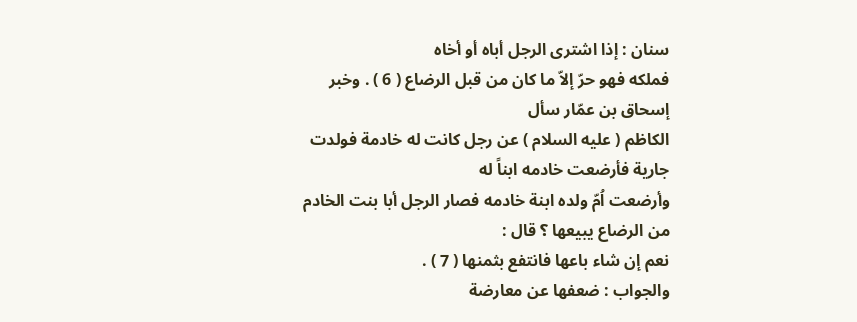سنان : إذا اشترى الرجل أباه أو أخاه
فملكه فهو حرّ إلاّ ما كان من قبل الرضاع ( 6 ) . وخبر إسحاق بن عمّار سأل
الكاظم ( عليه السلام ) عن رجل كانت له خادمة فولدت جارية فأرضعت خادمه ابناً له
وأرضعت اُمّ ولده ابنة خادمه فصار الرجل أبا بنت الخادم من الرضاع يبيعها ؟ قال :
نعم إن شاء باعها فانتفع بثمنها ( 7 ) .
والجواب : ضعفها عن معارضة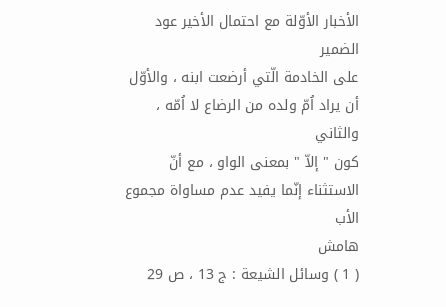الأخبار الأوّلة مع احتمال الأخير عود الضمير
على الخادمة الّتي أرضعت ابنه ، والأوّل أن يراد اُمّ ولده من الرضاع لا اُمّه ، والثاني
كون " إلاّ " بمعنى الواو ، مع أنّ الاستثناء إنّما يفيد عدم مساواة مجموع الأب
هامش
( 1 ) وسائل الشيعة : ج 13 ، ص 29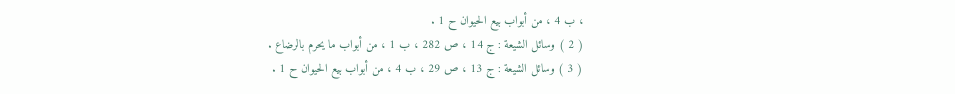، ب 4 ، من أبواب بيع الحيوان ح 1 .
( 2 ) وسائل الشيعة : ج 14 ، ص 282 ، ب 1 ، من أبواب ما يحرم بالرضاع .
( 3 ) وسائل الشيعة : ج 13 ، ص 29 ، ب 4 ، من أبواب بيع الحيوان ح 1 .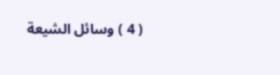( 4 ) وسائل الشيعة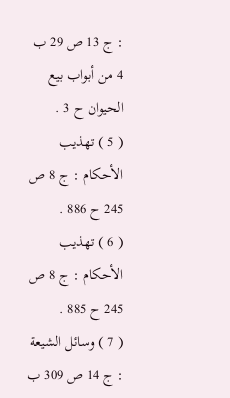: ج 13 ص 29 ب 4 من أبواب بيع الحيوان ح 3 .
( 5 ) تهذيب الأحكام : ج 8 ص 245 ح 886 .
( 6 ) تهذيب الأحكام : ج 8 ص 245 ح 885 .
( 7 ) وسائل الشيعة : ج 14 ص 309 ب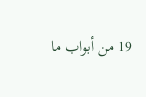19 من أبواب ما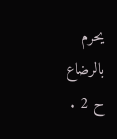يحرم بالرضاع ح 2 .